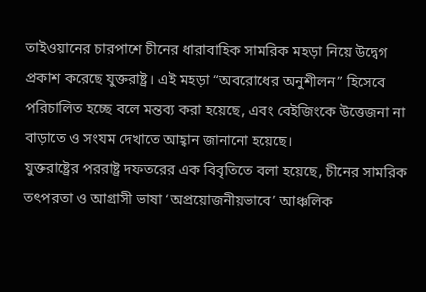তাইওয়ানের চারপাশে চীনের ধারাবাহিক সামরিক মহড়া নিয়ে উদ্বেগ প্রকাশ করেছে যুক্তরাষ্ট্র। এই মহড়া “অবরোধের অনুশীলন” হিসেবে পরিচালিত হচ্ছে বলে মন্তব্য করা হয়েছে, এবং বেইজিংকে উত্তেজনা না বাড়াতে ও সংযম দেখাতে আহ্বান জানানো হয়েছে।
যুক্তরাষ্ট্রের পররাষ্ট্র দফতরের এক বিবৃতিতে বলা হয়েছে, চীনের সামরিক তৎপরতা ও আগ্রাসী ভাষা ‘অপ্রয়োজনীয়ভাবে’ আঞ্চলিক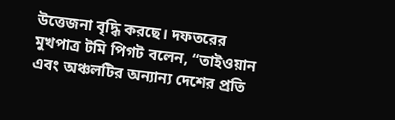উত্তেজনা বৃদ্ধি করছে। দফতরের মুখপাত্র টমি পিগট বলেন, “তাইওয়ান এবং অঞ্চলটির অন্যান্য দেশের প্রতি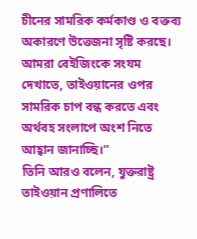চীনের সামরিক কর্মকাণ্ড ও বক্তব্য অকারণে উত্তেজনা সৃষ্টি করছে। আমরা বেইজিংকে সংযম দেখাতে, তাইওয়ানের ওপর সামরিক চাপ বন্ধ করতে এবং অর্থবহ সংলাপে অংশ নিতে আহ্বান জানাচ্ছি।”
তিনি আরও বলেন, যুক্তরাষ্ট্র তাইওয়ান প্রণালিতে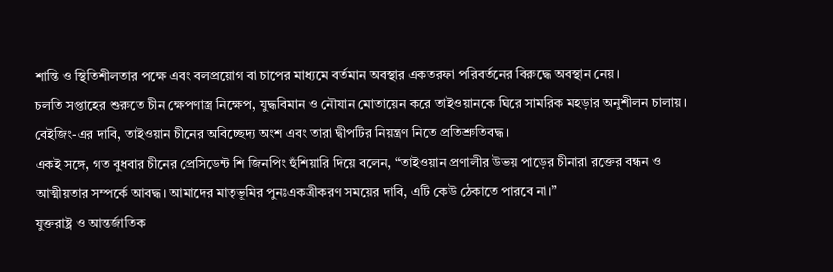শান্তি ও স্থিতিশীলতার পক্ষে এবং বলপ্রয়োগ বা চাপের মাধ্যমে বর্তমান অবস্থার একতরফা পরিবর্তনের বিরুদ্ধে অবস্থান নেয়।
চলতি সপ্তাহের শুরুতে চীন ক্ষেপণাস্ত্র নিক্ষেপ, যুদ্ধবিমান ও নৌযান মোতায়েন করে তাইওয়ানকে ঘিরে সামরিক মহড়ার অনুশীলন চালায়। বেইজিং-এর দাবি, তাইওয়ান চীনের অবিচ্ছেদ্য অংশ এবং তারা দ্বীপটির নিয়ন্ত্রণ নিতে প্রতিশ্রুতিবদ্ধ।
একই সঙ্গে, গত বুধবার চীনের প্রেসিডেন্ট শি জিনপিং হুঁশিয়ারি দিয়ে বলেন, “তাইওয়ান প্রণালীর উভয় পাড়ের চীনারা রক্তের বন্ধন ও আত্মীয়তার সম্পর্কে আবদ্ধ। আমাদের মাতৃভূমির পুনঃএকত্রীকরণ সময়ের দাবি, এটি কেউ ঠেকাতে পারবে না।”
যুক্তরাষ্ট্র ও আন্তর্জাতিক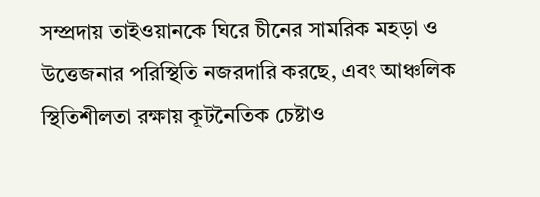সম্প্রদায় তাইওয়ানকে ঘিরে চীনের সামরিক মহড়া ও উত্তেজনার পরিস্থিতি নজরদারি করছে, এবং আঞ্চলিক স্থিতিশীলতা রক্ষায় কূটনৈতিক চেষ্টাও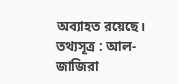অব্যাহত রয়েছে। তথ্যসূত্র : আল-জাজিরা